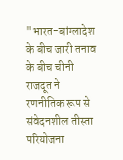"भारत-बांग्लादेश के बीच जारी तनाव के बीच चीनी राजदूत ने रणनीतिक रूप से संवेदनशील तीस्ता परियोजना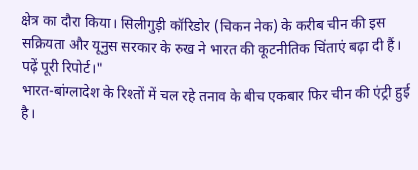क्षेत्र का दौरा किया। सिलीगुड़ी कॉरिडोर (चिकन नेक) के करीब चीन की इस सक्रियता और यूनुस सरकार के रुख ने भारत की कूटनीतिक चिंताएं बढ़ा दी हैं। पढ़ें पूरी रिपोर्ट।"
भारत-बांग्लादेश के रिश्तों में चल रहे तनाव के बीच एकबार फिर चीन की एंट्री हुई है।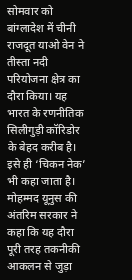सोमवार को बांग्लादेश में चीनी राजदूत याओ वेन ने तीस्ता नदी परियोजना क्षेत्र का दौरा किया। यह भारत के रणनीतिक सिलीगुड़ी कॉरिडोर के बेहद करीब है। इसे ही ‘चिकन नेक’ भी कहा जाता है। मोहम्मद यूनुस की अंतरिम सरकार ने कहा कि यह दौरा पूरी तरह तकनीकी आकलन से जुड़ा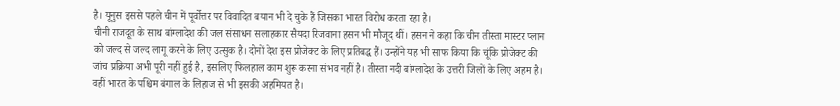है। यूनुस इससे पहले चीन में पूर्वोत्तर पर विवादित बयान भी दे चुके हैं जिसका भारत विरोध करता रहा है।
चीनी राजदूत के साथ बांग्लादेश की जल संसाधन सलाहकार सैयदा रिजवाना हसन भी मौजूद थीं। हसन ने कहा कि चीन तीस्ता मास्टर प्लान को जल्द से जल्द लागू करने के लिए उत्सुक है। दोनों देश इस प्रोजेक्ट के लिए प्रतिबद्ध हैं। उन्होंने यह भी साफ किया कि चूंकि प्रोजेक्ट की जांच प्रक्रिया अभी पूरी नहीं हुई है, इसलिए फिलहाल काम शुरू करना संभव नहीं है। तीस्ता नदी बांग्लादेश के उत्तरी जिलों के लिए अहम है। वहीं भारत के पश्चिम बंगाल के लिहाज से भी इसकी अहमियत है।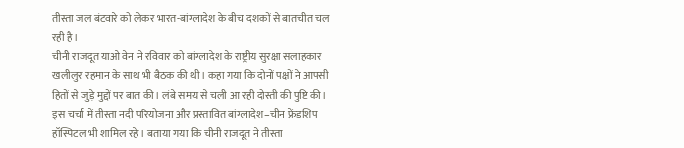तीस्ता जल बंटवारे को लेकर भारत-बांग्लादेश के बीच दशकों से बातचीत चल रही है।
चीनी राजदूत याओ वेन ने रविवार को बांग्लादेश के राष्ट्रीय सुरक्षा सलाहकार खलीलुर रहमान के साथ भी बैठक की थी। कहा गया कि दोनों पक्षों ने आपसी हितों से जुड़े मुद्दों पर बात की। लंबे समय से चली आ रही दोस्ती की पुष्टि की। इस चर्चा में तीस्ता नदी परियोजना और प्रस्तावित बांग्लादेश–चीन फ्रेंडशिप हॉस्पिटल भी शामिल रहे। बताया गया कि चीनी राजदूत ने तीस्ता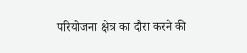परियोजना क्षेत्र का दौरा करने की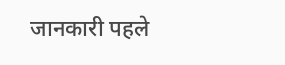जानकारी पहले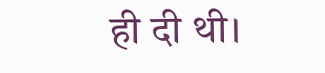ही दी थी।